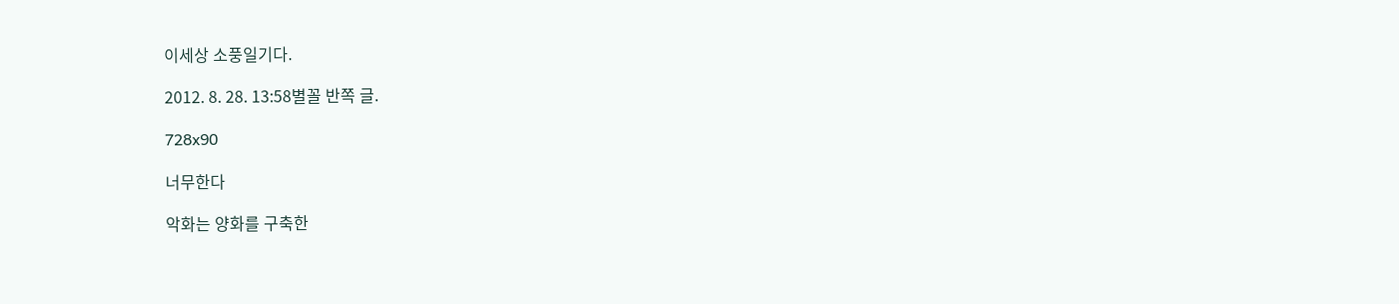이세상 소풍일기다.

2012. 8. 28. 13:58별꼴 반쪽 글.

728x90

너무한다

악화는 양화를 구축한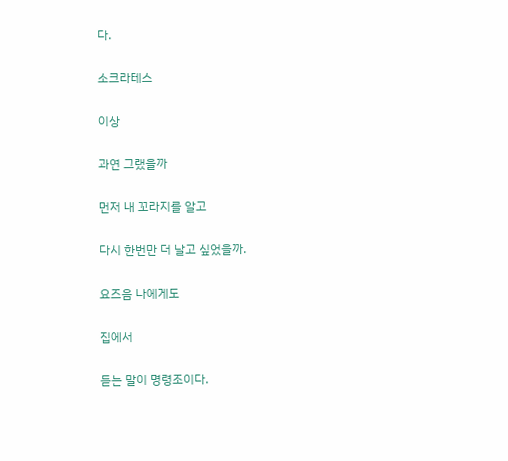다.

소크라테스

이상

과연 그랬을까

먼저 내 꼬라지를 알고

다시 한번만 더 날고 싶었을까.

요즈음 나에게도

집에서

듣는 말이 명령조이다.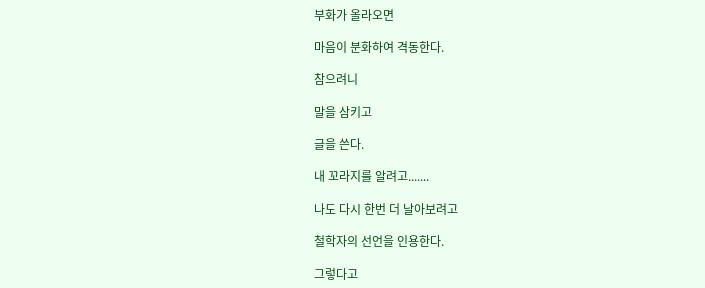부화가 올라오면

마음이 분화하여 격동한다.

참으려니

말을 삼키고

글을 쓴다.

내 꼬라지를 알려고.......

나도 다시 한번 더 날아보려고

철학자의 선언을 인용한다.

그렇다고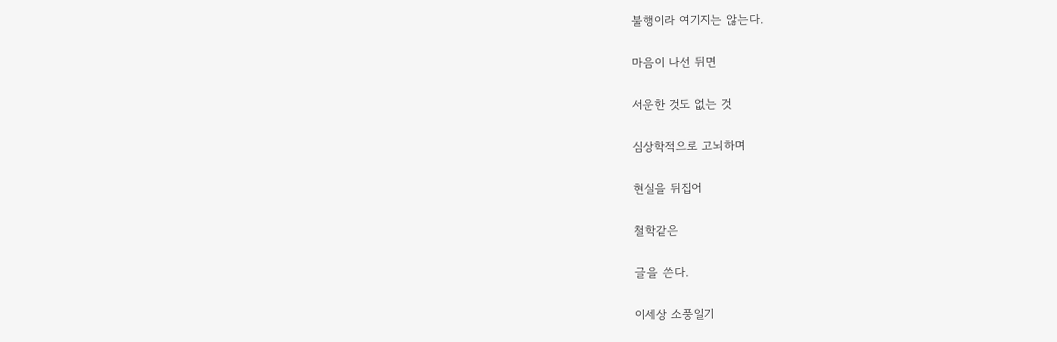불행이라 여기지는 않는다.

마음이 나선 뒤면

서운한 것도 없는 것

심상학적으로 고뇌하며

현실을 뒤집어

철학같은

글을 쓴다.

이세상 소풍일기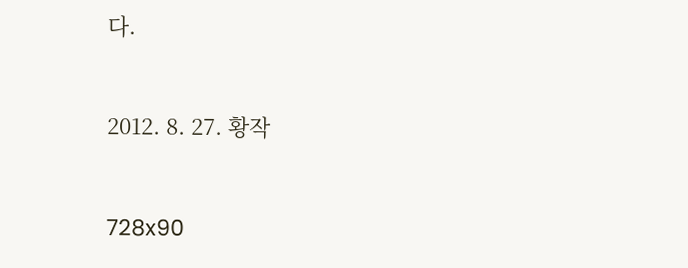다.



2012. 8. 27. 황작



728x90